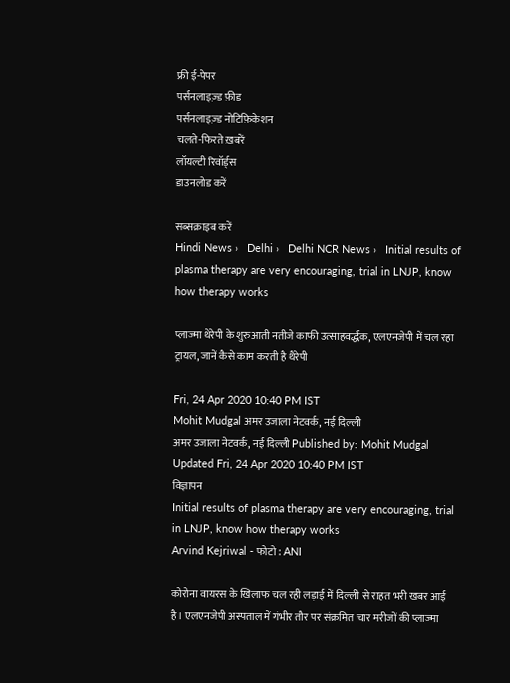फ्री ई-पेपर
पर्सनलाइज़्ड फ़ीड
पर्सनलाइज़्ड नोटिफ़िकेशन
चलते-फिरते ख़बरें
लॉयल्टी रिवॉर्ड्स
डाउनलोड करें

सब्सक्राइब करें
Hindi News ›   Delhi ›   Delhi NCR News ›   Initial results of plasma therapy are very encouraging, trial in LNJP, know how therapy works

प्लाज्मा थेरेपी के शुरुआती नतीजे काफी उत्साहवर्द्धक, एलएनजेपी में चल रहा ट्रायल, जानें कैसे काम करती है थैरेपी

Fri, 24 Apr 2020 10:40 PM IST
Mohit Mudgal अमर उजाला नेटवर्क, नई दिल्ली
अमर उजाला नेटवर्क, नई दिल्ली Published by: Mohit Mudgal Updated Fri, 24 Apr 2020 10:40 PM IST
विज्ञापन
Initial results of plasma therapy are very encouraging, trial in LNJP, know how therapy works
Arvind Kejriwal - फोटो : ANI

कोरोना वायरस के खिलाफ चल रही लड़ाई में दिल्ली से राहत भरी खबर आई है। एलएनजेपी अस्पताल में गंभीर तौर पर संक्रमित चार मरीजों की प्लाज्मा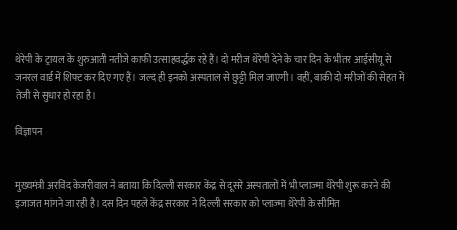थेरेपी के ट्रायल के शुरुआती नतीजे काफी उत्साहवर्द्धक रहे हैं। दो मरीज थेरेपी देने के चार दिन के भीतर आईसीयू से जनरल वार्ड में शिफ्ट कर दिए गए हैं। जल्द ही इनको अस्पताल से छुट्टी मिल जाएगी। वहीं, बाकी दो मरीजों की सेहत में तेजी से सुधार हो रहा है।

विज्ञापन


मुख्यमंत्री अरविंद केजरीवाल ने बताया कि दिल्ली सरकार केंद्र से दूसरे अस्पतालों में भी प्लाज्मा थेरेपी शुरू करने की इजाजत मांगने जा रही है। दस दिन पहले केंद्र सरकार ने दिल्ली सरकार को प्लाज्मा थेरेपी के सीमित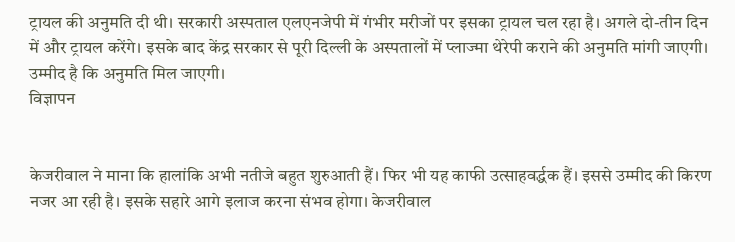ट्रायल की अनुमति दी थी। सरकारी अस्पताल एलएनजेपी में गंभीर मरीजों पर इसका ट्रायल चल रहा है। अगले दो-तीन दिन में और ट्रायल करेंगे। इसके बाद केंद्र सरकार से पूरी दिल्ली के अस्पतालों में प्लाज्मा थेरेपी कराने की अनुमति मांगी जाएगी। उम्मीद है कि अनुमति मिल जाएगी।
विज्ञापन


केजरीवाल ने माना कि हालांकि अभी नतीजे बहुत शुरुआती हैं। फिर भी यह काफी उत्साहवर्द्धक हैं। इससे उम्मीद की किरण नजर आ रही है। इसके सहारे आगे इलाज करना संभव होगा। केजरीवाल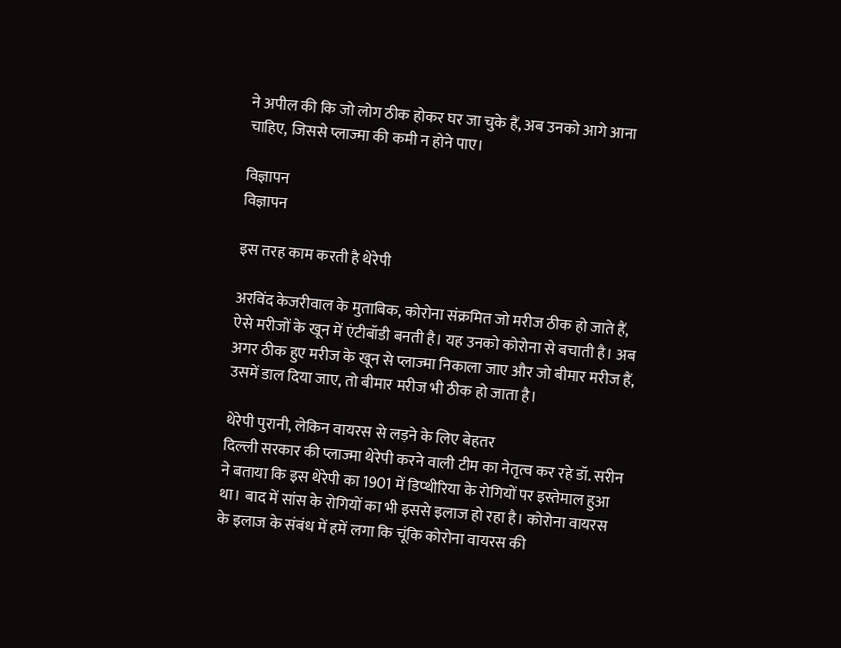ने अपील की कि जो लोग ठीक होकर घर जा चुके हैं, अब उनको आगे आना चाहिए, जिससे प्लाज्मा की कमी न होने पाए।

विज्ञापन
विज्ञापन

इस तरह काम करती है थेरेपी

अरविंद केजरीवाल के मुताबिक, कोरोना संक्रमित जो मरीज ठीक हो जाते हैं, ऐसे मरीजों के खून में एंटीबॉडी बनती है। यह उनको कोरोना से बचाती है। अब अगर ठीक हुए मरीज के खून से प्लाज्मा निकाला जाए और जो बीमार मरीज हैं, उसमें डाल दिया जाए, तो बीमार मरीज भी ठीक हो जाता है।

थेरेपी पुरानी, लेकिन वायरस से लड़ने के लिए बेहतर
दिल्ली सरकार की प्लाज्मा थेरेपी करने वाली टीम का नेतृत्व कर रहे डॉ. सरीन ने बताया कि इस थेरेपी का 1901 में डिप्थीरिया के रोगियों पर इस्तेमाल हुआ था। बाद में सांस के रोगियों का भी इससे इलाज हो रहा है। कोरोना वायरस के इलाज के संबंध में हमें लगा कि चूंकि कोरोना वायरस की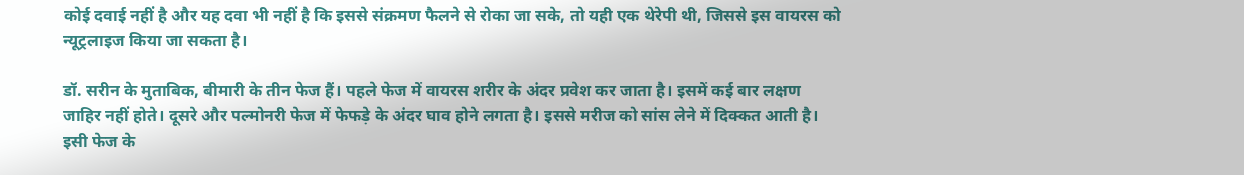कोई दवाई नहीं है और यह दवा भी नहीं है कि इससे संक्रमण फैलने से रोका जा सके, तो यही एक थेरेपी थी, जिससे इस वायरस को न्यूट्रलाइज किया जा सकता है।

डॉ. सरीन के मुताबिक, बीमारी के तीन फेज हैं। पहले फेज में वायरस शरीर के अंदर प्रवेश कर जाता है। इसमें कई बार लक्षण जाहिर नहीं होते। दूसरे और पल्मोनरी फेज में फेफड़े के अंदर घाव होने लगता है। इससे मरीज को सांस लेने में दिक्कत आती है। इसी फेज के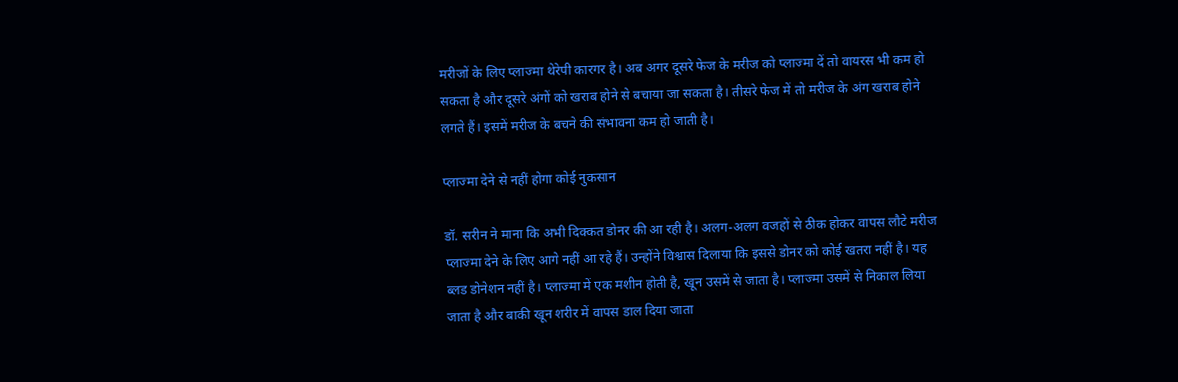मरीजों के लिए प्लाज्मा थेरेपी कारगर है। अब अगर दूसरे फेज के मरीज को प्लाज्मा दें तो वायरस भी कम हो सकता है और दूसरे अंगों को खराब होने से बचाया जा सकता है। तीसरे फेज में तो मरीज के अंग खराब होने लगते हैं। इसमें मरीज के बचने की संभावना कम हो जाती है।

प्लाज्मा देने से नहीं होगा कोई नुकसान

डॉ. सरीन ने माना कि अभी दिक्कत डोनर की आ रही है। अलग-अलग वजहों से ठीक होकर वापस लौटे मरीज प्लाज्मा देने के लिए आगे नहीं आ रहे हैं। उन्होंने विश्वास दिलाया कि इससे डोनर को कोई खतरा नहीं है। यह ब्लड डोनेशन नहीं है। प्लाज्मा में एक मशीन होती है, खून उसमें से जाता है। प्लाज्मा उसमें से निकाल लिया जाता है और बाकी खून शरीर में वापस डाल दिया जाता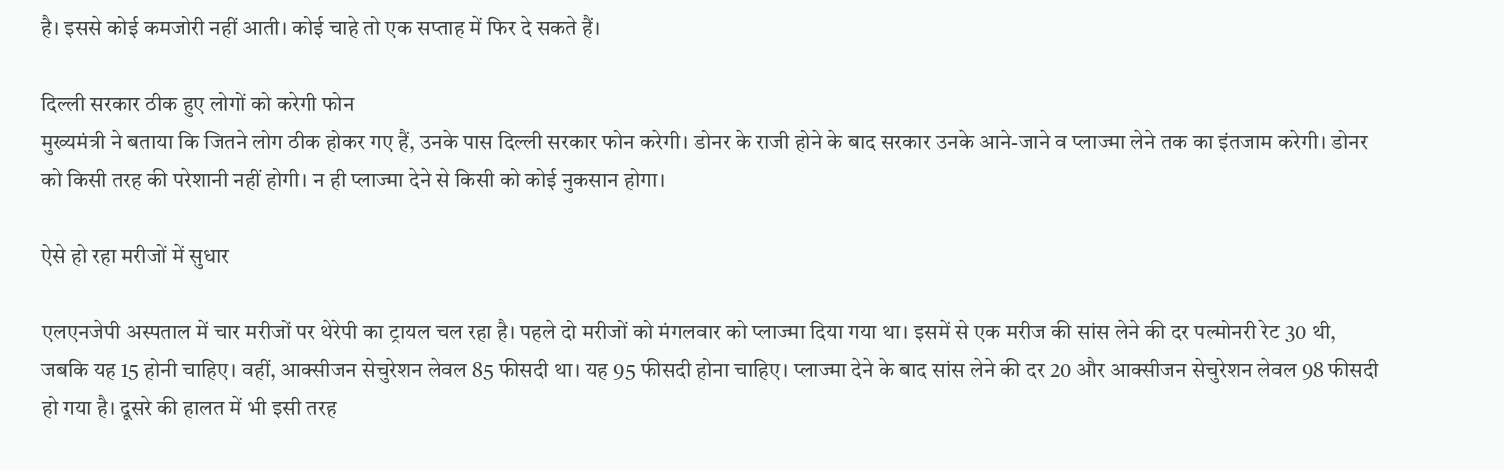है। इससे कोई कमजोरी नहीं आती। कोई चाहे तो एक सप्ताह में फिर दे सकते हैं।

दिल्ली सरकार ठीक हुए लोगों को करेगी फोन
मुख्यमंत्री ने बताया कि जितने लोग ठीक होकर गए हैं, उनके पास दिल्ली सरकार फोन करेगी। डोनर के राजी होने के बाद सरकार उनके आने-जाने व प्लाज्मा लेने तक का इंतजाम करेगी। डोनर को किसी तरह की परेशानी नहीं होगी। न ही प्लाज्मा देने से किसी को कोई नुकसान होगा।

ऐसे हो रहा मरीजों में सुधार

एलएनजेपी अस्पताल में चार मरीजों पर थेरेपी का ट्रायल चल रहा है। पहले दो मरीजों को मंगलवार को प्लाज्मा दिया गया था। इसमें से एक मरीज की सांस लेने की दर पल्मोनरी रेट 30 थी, जबकि यह 15 होनी चाहिए। वहीं, आक्सीजन सेचुरेशन लेवल 85 फीसदी था। यह 95 फीसदी होना चाहिए। प्लाज्मा देने के बाद सांस लेने की दर 20 और आक्सीजन सेचुरेशन लेवल 98 फीसदी हो गया है। दूसरे की हालत में भी इसी तरह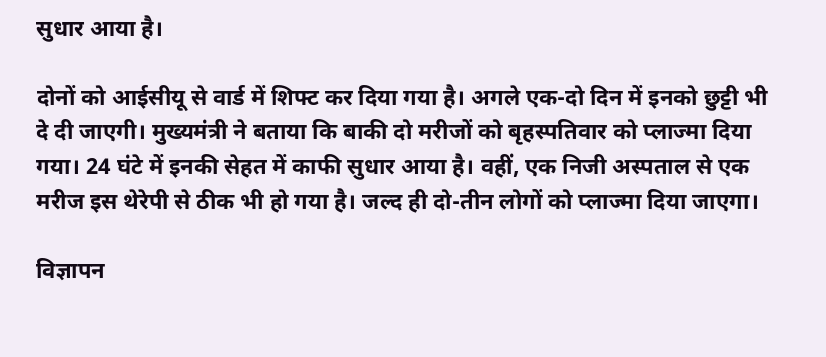सुधार आया है।

दोनों को आईसीयू से वार्ड में शिफ्ट कर दिया गया है। अगले एक-दो दिन में इनको छुट्टी भी दे दी जाएगी। मुख्यमंत्री ने बताया कि बाकी दो मरीजों को बृहस्पतिवार को प्लाज्मा दिया गया। 24 घंटे में इनकी सेहत में काफी सुधार आया है। वहीं, एक निजी अस्पताल से एक मरीज इस थेरेपी से ठीक भी हो गया है। जल्द ही दो-तीन लोगों को प्लाज्मा दिया जाएगा।

विज्ञापन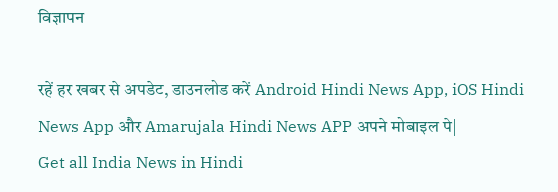विज्ञापन

रहें हर खबर से अपडेट, डाउनलोड करें Android Hindi News App, iOS Hindi News App और Amarujala Hindi News APP अपने मोबाइल पे|
Get all India News in Hindi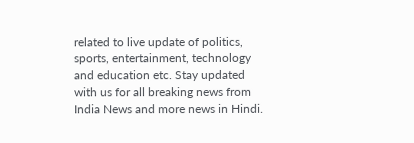related to live update of politics, sports, entertainment, technology and education etc. Stay updated with us for all breaking news from India News and more news in Hindi.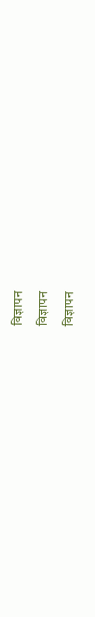विज्ञापन
विज्ञापन
विज्ञापन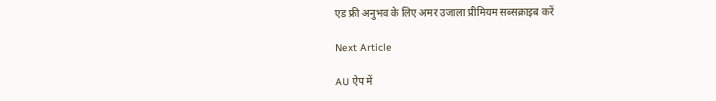एड फ्री अनुभव के लिए अमर उजाला प्रीमियम सब्सक्राइब करें

Next Article

AU ऐप में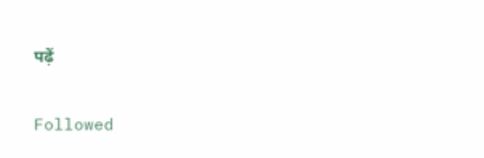पढ़ें

Followed